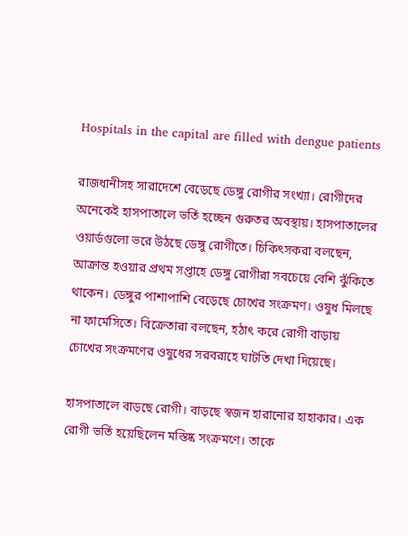Hospitals in the capital are filled with dengue patients

রাজধানীসহ সারাদেশে বেড়েছে ডেঙ্গু রোগীর সংখ্যা। রোগীদের অনেকেই হাসপাতালে ভর্তি হচ্ছেন গুরুতর অবস্থায়। হাসপাতালের ওয়ার্ডগুলো ভরে উঠছে ডেঙ্গু রোগীতে। চিকিৎসকরা বলছেন, আক্রান্ত হওয়ার প্রথম সপ্তাহে ডেঙ্গু রোগীরা সবচেয়ে বেশি ঝুঁকিতে থাকেন। ডেঙ্গুর পাশাপাশি বেড়েছে চোখের সংক্রমণ। ওষুধ মিলছে না ফার্মেসিতে। বিক্রেতারা বলছেন, হঠাৎ করে রোগী বাড়ায় চোখের সংক্রমণের ওষুধের সরবরাহে ঘাটতি দেখা দিয়েছে।

হাসপাতালে বাড়ছে রোগী। বাড়ছে স্বজন হারানোর হাহাকার। এক রোগী ভর্তি হয়েছিলেন মস্তিষ্ক সংক্রমণে। তাকে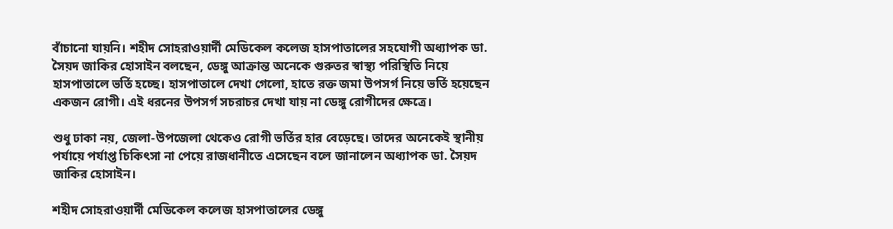বাঁচানো যায়নি। শহীদ সোহরাওয়ার্দী মেডিকেল কলেজ হাসপাতালের সহযোগী অধ্যাপক ডা. সৈয়দ জাকির হোসাইন বলছেন, ডেঙ্গু আক্রান্ত অনেকে গুরুতর স্বাস্থ্য পরিস্থিতি নিয়ে হাসপাতালে ভর্তি হচ্ছে। হাসপাতালে দেখা গেলো, হাতে রক্ত জমা উপসর্গ নিয়ে ভর্তি হয়েছেন একজন রোগী। এই ধরনের উপসর্গ সচরাচর দেখা যায় না ডেঙ্গু রোগীদের ক্ষেত্রে।

শুধু ঢাকা নয়, জেলা-উপজেলা থেকেও রোগী ভর্তির হার বেড়েছে। তাদের অনেকেই স্থানীয় পর্যায়ে পর্যাপ্ত চিকিৎসা না পেয়ে রাজধানীতে এসেছেন বলে জানালেন অধ্যাপক ডা. সৈয়দ জাকির হোসাইন।

শহীদ সোহরাওয়ার্দী মেডিকেল কলেজ হাসপাতালের ডেঙ্গু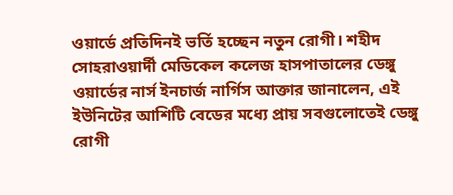ওয়ার্ডে প্রতিদিনই ভর্তি হচ্ছেন নতুন রোগী। শহীদ সোহরাওয়ার্দী মেডিকেল কলেজ হাসপাতালের ডেঙ্গু ওয়ার্ডের নার্স ইনচার্জ নার্গিস আক্তার জানালেন, এই ইউনিটের আশিটি বেডের মধ্যে প্রায় সবগুলোতেই ডেঙ্গু রোগী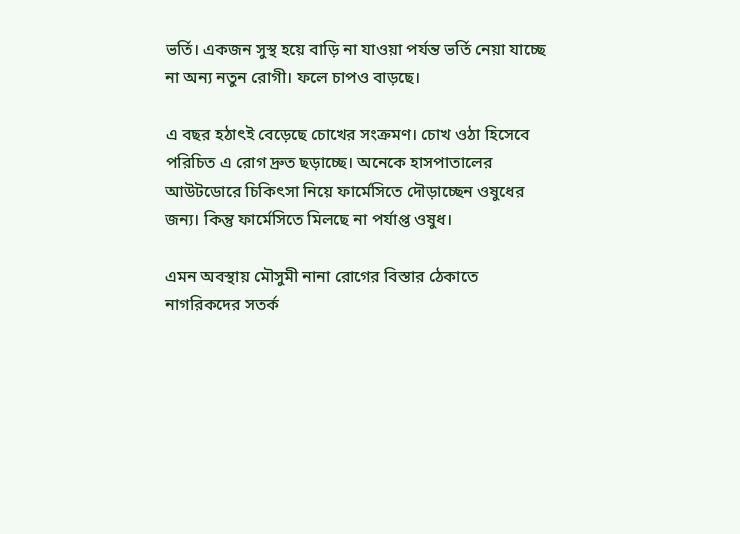ভর্তি। একজন সুস্থ হয়ে বাড়ি না যাওয়া পর্যন্ত ভর্তি নেয়া যাচ্ছে না অন্য নতুন রোগী। ফলে চাপও বাড়ছে।

এ বছর হঠাৎই বেড়েছে চোখের সংক্রমণ। চোখ ওঠা হিসেবে পরিচিত এ রোগ দ্রুত ছড়াচ্ছে। অনেকে হাসপাতালের আউটডোরে চিকিৎসা নিয়ে ফার্মেসিতে দৌড়াচ্ছেন ওষুধের জন্য। কিন্তু ফার্মেসিতে মিলছে না পর্যাপ্ত ওষুধ।

এমন অবস্থায় মৌসুমী নানা রোগের বিস্তার ঠেকাতে নাগরিকদের সতর্ক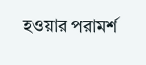হওয়ার পরামর্শ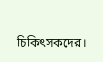চিকিৎসকদের।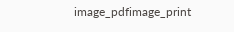image_pdfimage_print